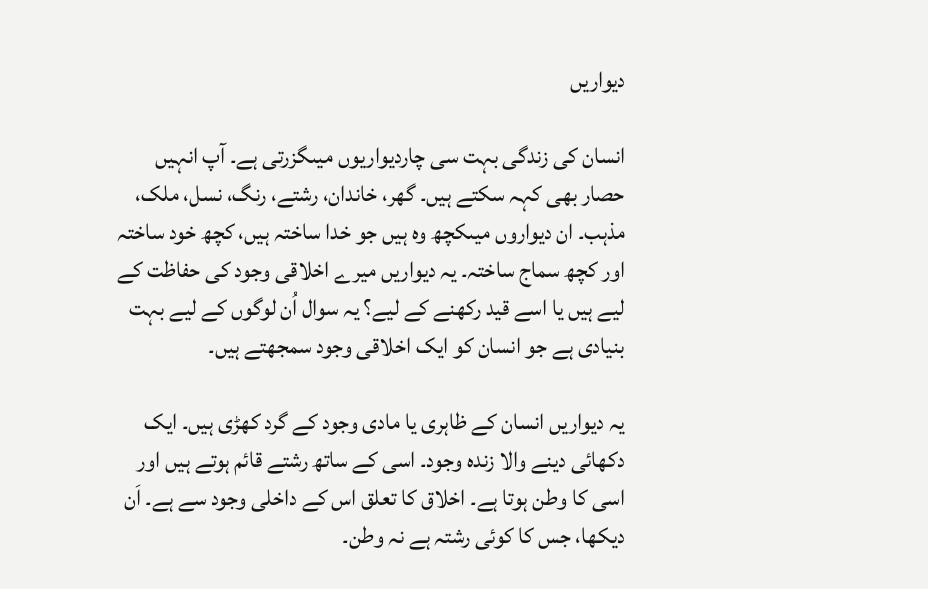دیواریں

انسان کی زندگی بہت سی چاردیواریوں میںگزرتی ہے۔ آپ انہیں حصار بھی کہہ سکتے ہیں۔ گھر، خاندان، رشتے، رنگ، نسل، ملک، مذہب۔ ان دیواروں میںکچھ وہ ہیں جو خدا ساختہ ہیں، کچھ خود ساختہ اور کچھ سماج ساختہ۔ یہ دیواریں میرے اخلاقی وجود کی حفاظت کے لیے ہیں یا اسے قید رکھنے کے لیے؟ یہ سوال اُن لوگوں کے لیے بہت بنیادی ہے جو انسان کو ایک اخلاقی وجود سمجھتے ہیں۔

یہ دیواریں انسان کے ظاہری یا مادی وجود کے گرد کھڑی ہیں۔ ایک دکھائی دینے والا زندہ وجود۔ اسی کے ساتھ رشتے قائم ہوتے ہیں اور اسی کا وطن ہوتا ہے۔ اخلاق کا تعلق اس کے داخلی وجود سے ہے۔ اَن دیکھا، جس کا کوئی رشتہ ہے نہ وطن۔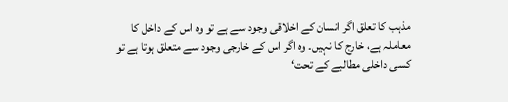مذہب کا تعلق اگر انسان کے اخلاقی وجود سے ہے تو وہ اس کے داخل کا معاملہ ہے، خارج کا نہیں۔ وہ اگر اس کے خارجی وجود سے متعلق ہوتا ہے تو کسی داخلی مطالبے کے تحت‘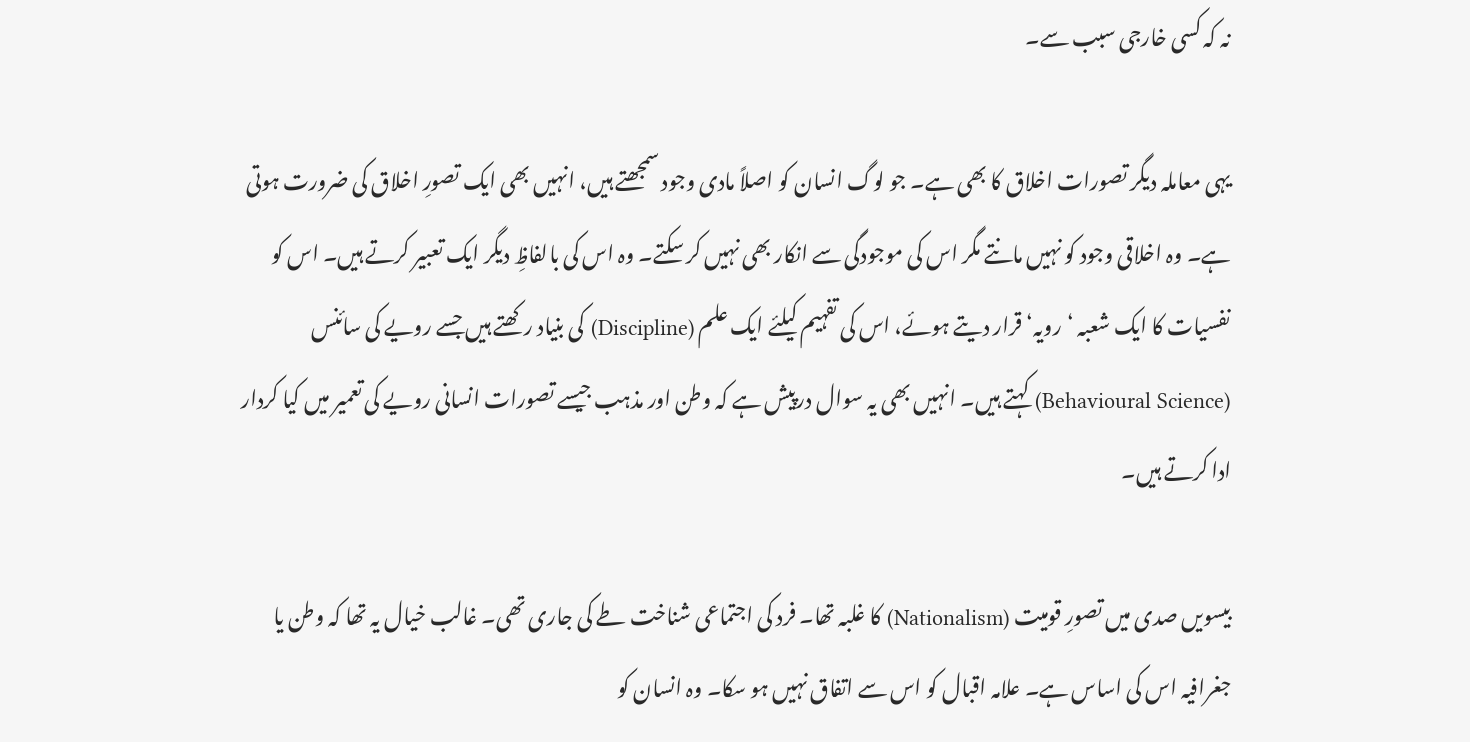نہ کہ کسی خارجی سبب سے۔

یہی معاملہ دیگر تصورات اخلاق کا بھی ہے۔ جو لوگ انسان کو اصلاً مادی وجود سمجھتے ہیں، انہیں بھی ایک تصورِ اخلاق کی ضرورت ہوتی ہے۔ وہ اخلاقی وجود کو نہیں مانتے مگر اس کی موجودگی سے انکار بھی نہیں کر سکتے۔ وہ اس کی بالفاظِ دیگر ایک تعبیر کرتے ہیں۔ اس کو نفسیات کا ایک شعبہ ‘رویہ‘ قرار دیتے ہوئے، اس کی تفہیم کیلئے ایک علم (Discipline) کی بنیاد رکھتے ہیں جسے رویے کی سائنس (Behavioural Science) کہتے ہیں۔ انہیں بھی یہ سوال درپیش ہے کہ وطن اور مذہب جیسے تصورات انسانی رویے کی تعمیر میں کیا کردار ادا کرتے ہیں۔

بیسویں صدی میں تصورِ قومیت (Nationalism) کا غلبہ تھا۔ فرد کی اجتماعی شناخت طے کی جاری تھی۔ غالب خیال یہ تھا کہ وطن یا جغرافیہ اس کی اساس ہے۔ علامہ اقبال کو اس سے اتفاق نہیں ہو سکا۔ وہ انسان کو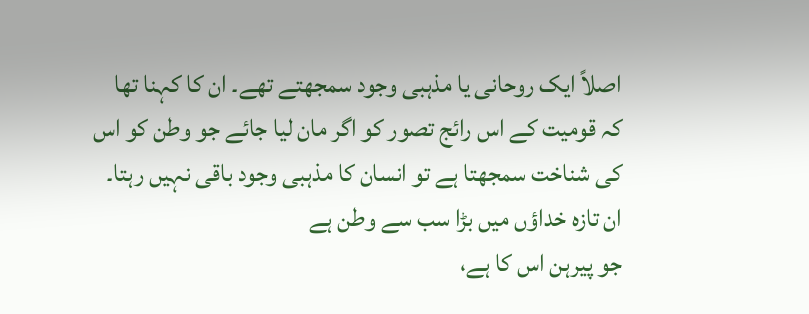اصلاً ایک روحانی یا مذہبی وجود سمجھتے تھے۔ ان کا کہنا تھا کہ قومیت کے اس رائج تصور کو اگر مان لیا جائے جو وطن کو اس کی شناخت سمجھتا ہے تو انسان کا مذہبی وجود باقی نہیں رہتا۔
ان تازہ خداؤں میں بڑا سب سے وطن ہے
جو پیرہن اس کا ہے،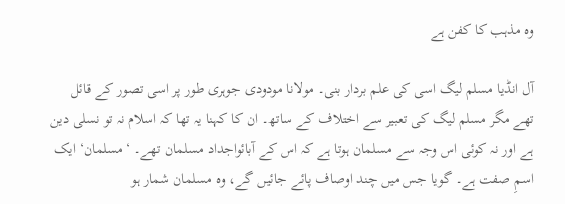وہ مذہب کا کفن ہے

آل انڈیا مسلم لیگ اسی کی علم بردار بنی۔ مولانا مودودی جوہری طور پر اسی تصور کے قائل تھے مگر مسلم لیگ کی تعبیر سے اختلاف کے ساتھ۔ ان کا کہنا یہ تھا کہ اسلام نہ تو نسلی دین ہے اور نہ کوئی اس وجہ سے مسلمان ہوتا ہے کہ اس کے آبائواجداد مسلمان تھے۔ ‘مسلمان‘ ایک اسمِ صفت ہے۔ گویا جس میں چند اوصاف پائے جائیں گے، وہ مسلمان شمار ہو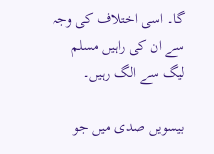گا۔ اسی اختلاف کی وجہ سے ان کی راہیں مسلم لیگ سے الگ رہیں۔

بیسویں صدی میں جو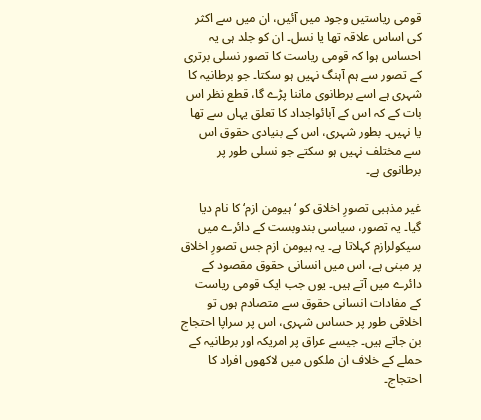قومی ریاستیں وجود میں آئیں، ان میں سے اکثر کی اساس علاقہ تھا یا نسل۔ ان کو جلد ہی یہ احساس ہوا کہ قومی ریاست کا تصور نسلی برتری کے تصور سے ہم آہنگ نہیں ہو سکتا۔ جو برطانیہ کا شہری ہے اسے برطانوی ماننا پڑے گا، قطع نظر اس بات کے کہ اس کے آبائواجداد کا تعلق یہاں سے تھا یا نہیں۔ بطور شہری، اس کے بنیادی حقوق اس سے مختلف نہیں ہو سکتے جو نسلی طور پر برطانوی ہے۔

غیر مذہبی تصورِ اخلاق کو ‘ہیومن ازم‘ کا نام دیا گیا۔ یہ تصور، سیاسی بندوبست کے دائرے میں سیکولرازم کہلاتا ہے۔ یہ ہیومن ازم جس تصورِ اخلاق پر مبنی ہے، اس میں انسانی حقوق مقصود کے دائرے میں آتے ہیں۔ یوں جب ایک قومی ریاست کے مفادات انسانی حقوق سے متصادم ہوں تو اخلاقی طور پر حساس شہری، اس پر سراپا احتجاج بن جاتے ہیں۔ جیسے عراق پر امریکہ اور برطانیہ کے حملے کے خلاف ان ملکوں میں لاکھوں افراد کا احتجاج۔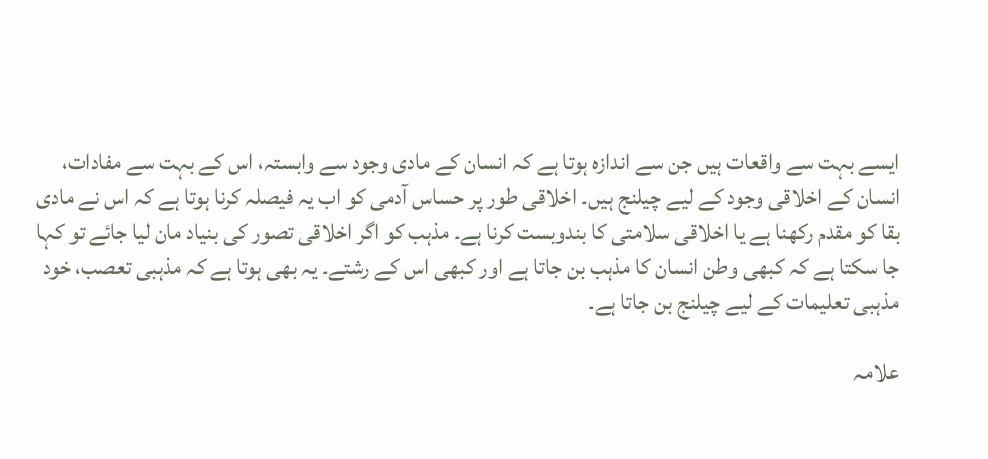ایسے بہت سے واقعات ہیں جن سے اندازہ ہوتا ہے کہ انسان کے مادی وجود سے وابستہ، اس کے بہت سے مفادات، انسان کے اخلاقی وجود کے لیے چیلنج ہیں۔ اخلاقی طور پر حساس آدمی کو اب یہ فیصلہ کرنا ہوتا ہے کہ اس نے مادی بقا کو مقدم رکھنا ہے یا اخلاقی سلامتی کا بندوبست کرنا ہے۔ مذہب کو اگر اخلاقی تصور کی بنیاد مان لیا جائے تو کہا جا سکتا ہے کہ کبھی وطن انسان کا مذہب بن جاتا ہے اور کبھی اس کے رشتے۔ یہ بھی ہوتا ہے کہ مذہبی تعصب، خود مذہبی تعلیمات کے لیے چیلنج بن جاتا ہے۔

علامہ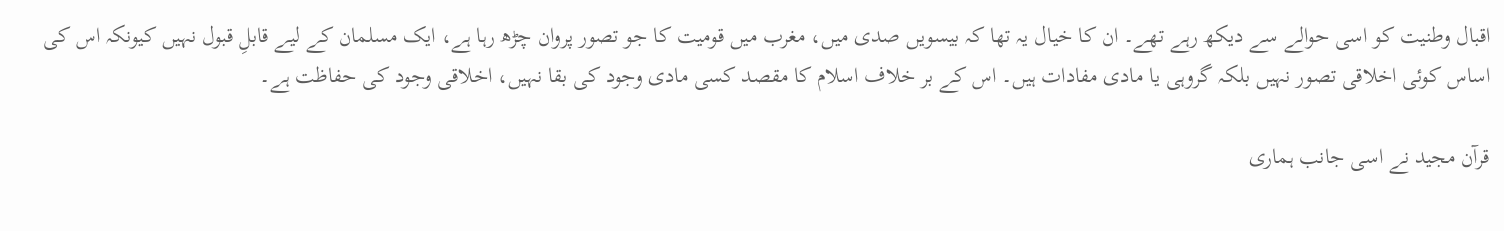اقبال وطنیت کو اسی حوالے سے دیکھ رہے تھے۔ ان کا خیال یہ تھا کہ بیسویں صدی میں، مغرب میں قومیت کا جو تصور پروان چڑھ رہا ہے، ایک مسلمان کے لیے قابلِ قبول نہیں کیونکہ اس کی اساس کوئی اخلاقی تصور نہیں بلکہ گروہی یا مادی مفادات ہیں۔ اس کے بر خلاف اسلام کا مقصد کسی مادی وجود کی بقا نہیں، اخلاقی وجود کی حفاظت ہے۔

قرآن مجید نے اسی جانب ہماری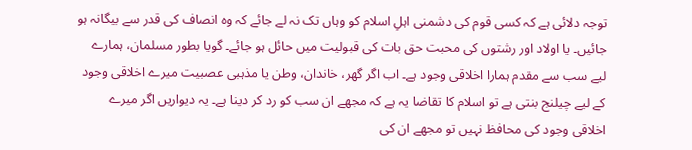توجہ دلائی ہے کہ کسی قوم کی دشمنی اہلِ اسلام کو وہاں تک نہ لے جائے کہ وہ انصاف کی قدر سے بیگانہ ہو جائیں۔ یا اولاد اور رشتوں کی محبت حق بات کی قبولیت میں حائل ہو جائے۔ گویا بطور مسلمان، ہمارے لیے سب سے مقدم ہمارا اخلاقی وجود ہے۔ اب اگر گھر، خاندان، وطن یا مذہبی عصبیت میرے اخلاقی وجود کے لیے چیلنج بنتی ہے تو اسلام کا تقاضا یہ ہے کہ مجھے ان سب کو رد کر دینا ہے۔ یہ دیواریں اگر میرے اخلاقی وجود کی محافظ نہیں تو مجھے ان کی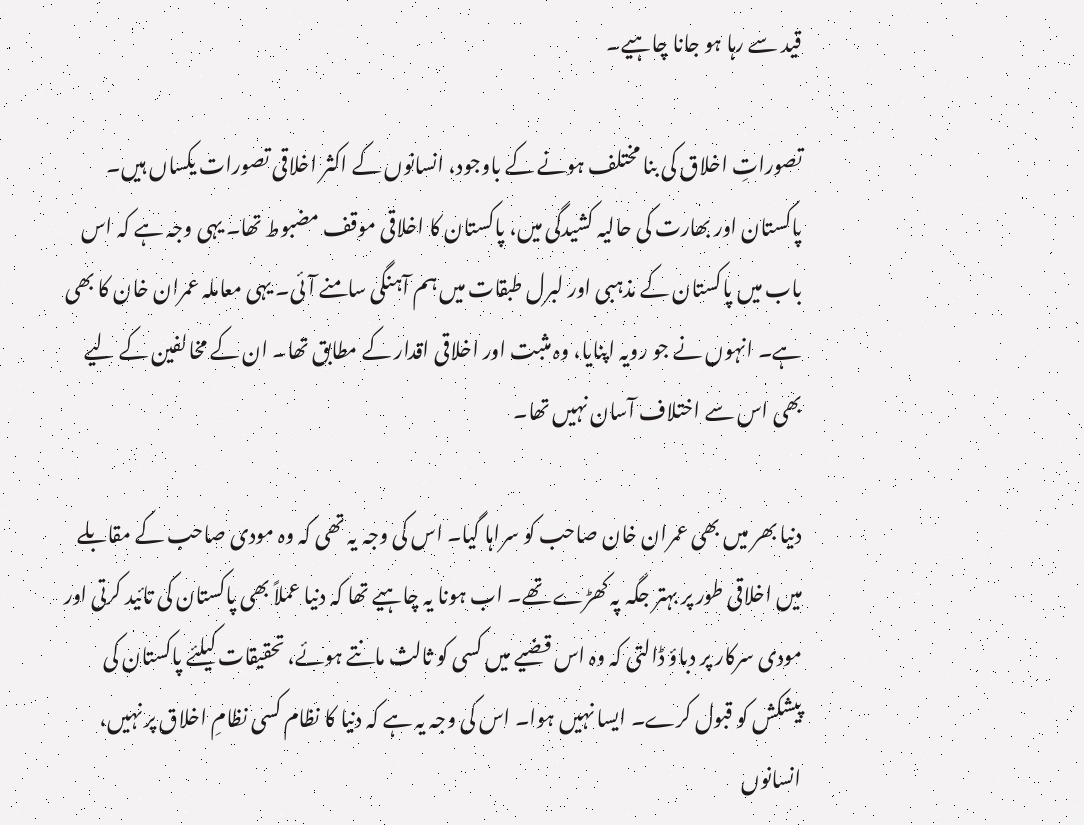قید سے رہا ہو جانا چاہیے۔

تصوراتِ اخلاق کی بنا مختلف ہونے کے باوجود، انسانوں کے اکثر اخلاقی تصورات یکساں ہیں۔ پاکستان اور بھارت کی حالیہ کشیدگی میں، پاکستان کا اخلاقی موقف مضبوط تھا۔ یہی وجہ ہے کہ اس باب میں پاکستان کے مذہبی اور لبرل طبقات میں ہم آہنگی سامنے آئی۔ یہی معاملہ عمران خان کا بھی ہے۔ انہوں نے جو رویہ اپنایا، وہ مثبت اور اخلاقی اقدار کے مطابق تھا۔ ان کے مخالفین کے لیے بھی اس سے اختلاف آسان نہیں تھا۔

دنیا بھر میں بھی عمران خان صاحب کو سراہا گیا۔ اس کی وجہ یہ تھی کہ وہ مودی صاحب کے مقابلے میں اخلاقی طور پر بہتر جگہ پہ کھڑے تھے۔ اب ہونا یہ چاہیے تھا کہ دنیا عملاً بھی پاکستان کی تائید کرتی اور مودی سرکار پر دباؤ ڈالتی کہ وہ اس قضیے میں کسی کو ثالث مانتے ہوئے، تحقیقات کیلئے پاکستان کی پیشکش کو قبول کرے۔ ایسا نہیں ہوا۔ اس کی وجہ یہ ہے کہ دنیا کا نظام کسی نظامِ اخلاق پر نہیں، انسانوں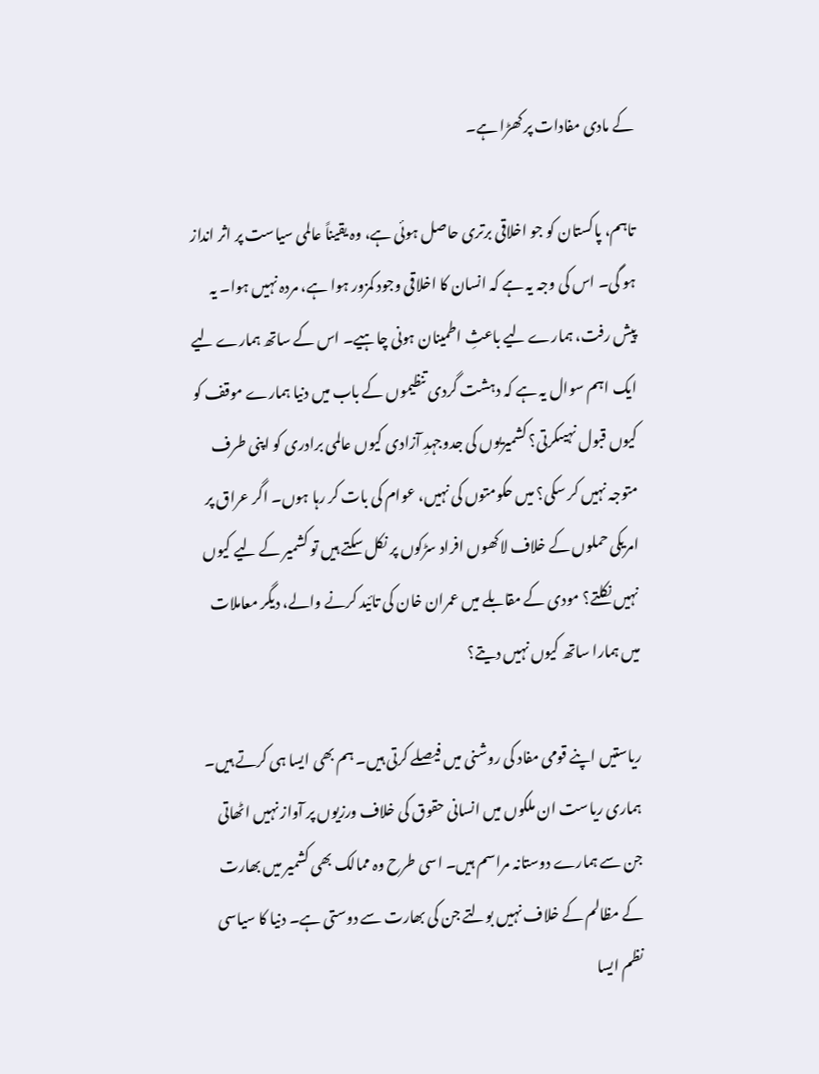کے مادی مفادات پر کھڑا ہے۔

تاہم، پاکستان کو جو اخلاقی برتری حاصل ہوئی ہے، وہ یقیناً عالمی سیاست پر اثر انداز ہو گی۔ اس کی وجہ یہ ہے کہ انسان کا اخلاقی وجود کمزور ہوا ہے، مردہ نہیں ہوا۔ یہ پیش رفت، ہمارے لیے باعثِ اطمینان ہونی چاہیے۔ اس کے ساتھ ہمارے لیے ایک اہم سوال یہ ہے کہ دہشت گردی تنظیموں کے باب میں دنیا ہمارے موقف کو کیوں قبول نہیںکرتی؟ کشمیریوں کی جدوجہدِ آزادی کیوں عالمی برادری کو اپنی طرف متوجہ نہیں کر سکی؟ میں حکومتوں کی نہیں، عوام کی بات کر رہا ہوں۔ اگر عراق پر امریکی حملوں کے خلاف لاکھوں افراد سڑکوں پر نکل سکتے ہیں تو کشمیر کے لیے کیوں نہیں نکلتے؟ مودی کے مقابلے میں عمران خان کی تائید کرنے والے، دیگر معاملات میں ہمارا ساتھ کیوں نہیں دیتے؟

ریاستیں اپنے قومی مفاد کی روشنی میں فیصلے کرتی ہیں۔ ہم بھی ایسا ہی کرتے ہیں۔ ہماری ریاست ان ملکوں میں انسانی حقوق کی خلاف ورزیوں پر آواز نہیں اٹھاتی جن سے ہمارے دوستانہ مراسم ہیں۔ اسی طرح وہ ممالک بھی کشمیر میں بھارت کے مظالم کے خلاف نہیں بولتے جن کی بھارت سے دوستی ہے۔ دنیا کا سیاسی نظم ایسا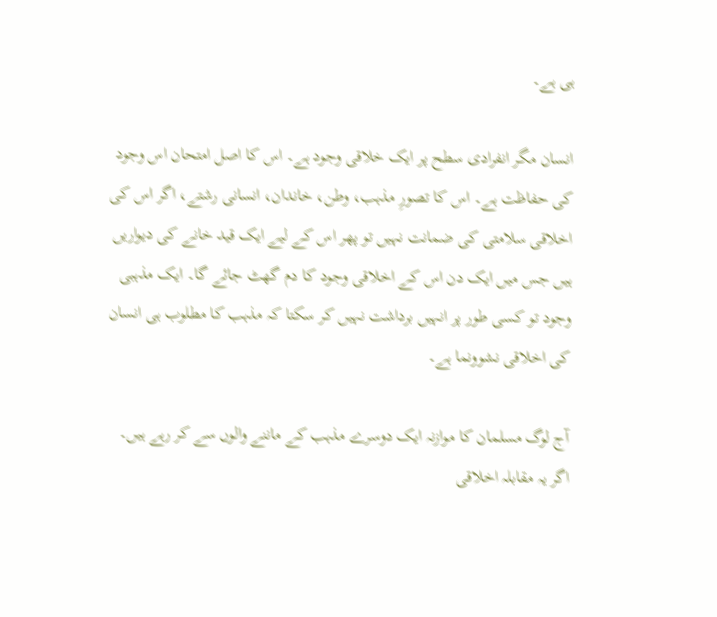ہی ہے۔

انسان مگر انفرادی سطح پر ایک خلاقی وجود ہے۔ اس کا اصل امتحان اس وجود کی حفاظت ہے۔ اس کا تصورِ مذہب، وطن، خاندان، انسانی رشتے، اگر اس کی اخلاقی سلامتی کی ضمانت نہیں تو پھر اس کے لیے ایک قید خانے کی دیواریں ہیں جس میں ایک دن اس کے اخلاقی وجود کا دم گھٹ جائے گا۔ ایک مذہبی وجود تو کسی طور پر انہیں برداشت نہیں کر سکتا کہ مذہب کا مطلوب ہی انسان کی اخلاقی نشوونما ہے۔

آج لوگ مسلمان کا موازنہ ایک دوسرے مذہب کے ماننے والوں سے کر رہے ہیں۔ اگر یہ مقابلہ اخلاقی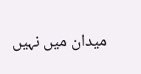میدان میں نہیں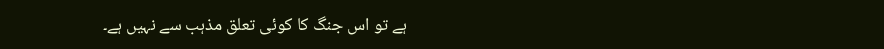ہے تو اس جنگ کا کوئی تعلق مذہب سے نہیں ہے۔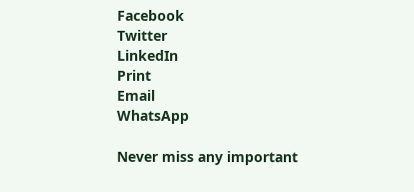Facebook
Twitter
LinkedIn
Print
Email
WhatsApp

Never miss any important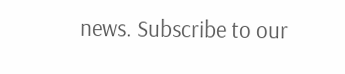news. Subscribe to our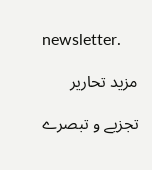newsletter.

مزید تحاریر

تجزیے و تبصرے